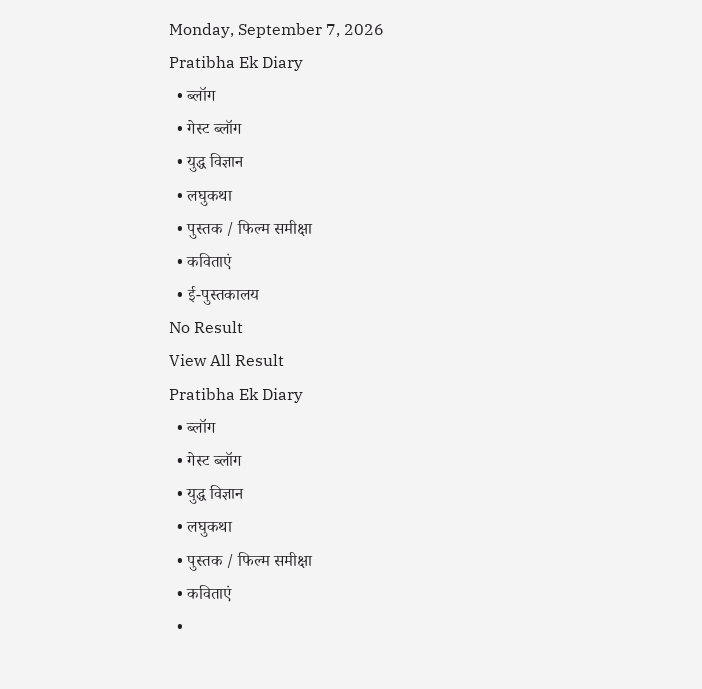Monday, September 7, 2026
Pratibha Ek Diary
  • ब्लॉग
  • गेस्ट ब्लॉग
  • युद्ध विज्ञान
  • लघुकथा
  • पुस्तक / फिल्म समीक्षा
  • कविताएं
  • ई-पुस्तकालय
No Result
View All Result
Pratibha Ek Diary
  • ब्लॉग
  • गेस्ट ब्लॉग
  • युद्ध विज्ञान
  • लघुकथा
  • पुस्तक / फिल्म समीक्षा
  • कविताएं
  •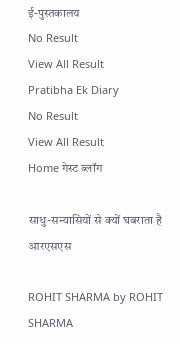ई-पुस्तकालय
No Result
View All Result
Pratibha Ek Diary
No Result
View All Result
Home गेस्ट ब्लॉग

साधु-सन्यासियों से क्यों घबराता है आरएसएस

ROHIT SHARMA by ROHIT SHARMA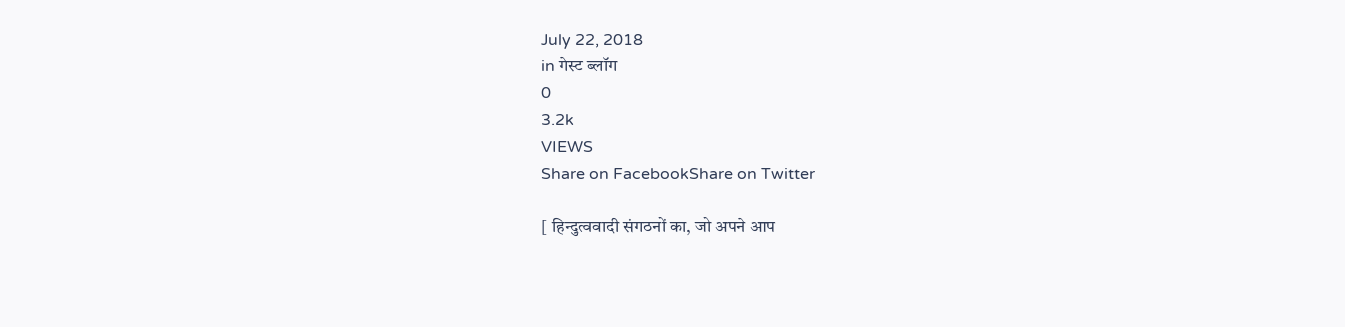July 22, 2018
in गेस्ट ब्लॉग
0
3.2k
VIEWS
Share on FacebookShare on Twitter

[ हिन्दुत्ववादी संगठनों का, जो अपने आप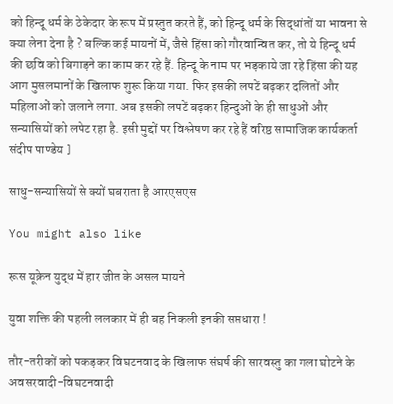को हिन्दू धर्म के ठेकेदार के रूप में प्रस्तुत करते हैं, को हिन्दू धर्म के सिद्धांतों या भावना से क्या लेना देना है ? बल्कि कई मायनों में, जैसे हिंसा को गौरवान्वित कर, तो ये हिन्दू धर्म की छवि को बिगाड़ने का काम कर रहे हैं. हिन्दू के नाम पर भड़काये जा रहे हिंसा की यह आग मुसलमानों के खिलाफ शुरू किया गया. फिर इसकी लपटें बढ़कर दलितों और महिलाओं को जलाने लगा. अब इसकी लपटें बढ़कर हिन्दुओं के ही साधुओं और सन्यासियों को लपेट रहा है. इसी मुद्दों पर विश्लेषण कर रहे हैं वरिष्ठ सामाजिक कार्यकर्ता संदीप पाण्डेय ]

साधु-सन्यासियों से क्यों घबराता है आरएसएस

You might also like

रूस यूक्रेन युद्ध में हार जीत के असल मायने

युवा शक्ति की पहली ललकार में ही बह निकली इनकी सप्तधारा !

तौर-तरीकों को पकड़कर विघटनवाद के खिलाफ संघर्ष की सारवस्तु का गला घोटने के अवसरवादी-विघटनवादी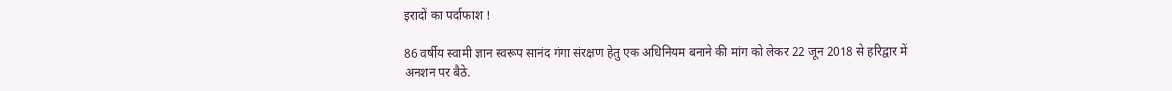इरादों का पर्दाफाश !

86 वर्षीय स्वामी ज्ञान स्वरूप सानंद गंगा संरक्षण हेतु एक अधिनियम बनाने की मांग को लेकर 22 जून 2018 से हरिद्वार में अनशन पर बैठे.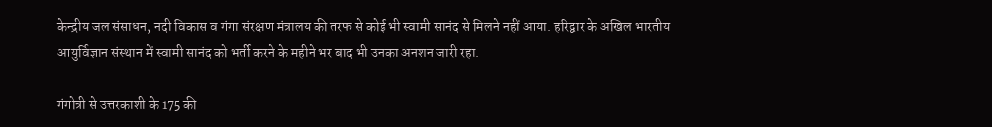केन्द्रीय जल संसाधन, नदी विकास व गंगा संरक्षण मंत्रालय की तरफ से कोई भी स्वामी सानंद से मिलने नहीं आया. हरिद्वार के अखिल भारतीय आयुर्विज्ञान संस्थान में स्वामी सानंद को भर्ती करने के महीने भर बाद भी उनका अनशन जारी रहा.

गंगोत्री से उत्तरकाशी के 175 की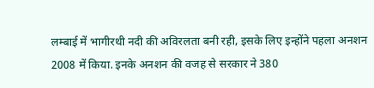लम्बाई में भागीरथी नदी की अविरलता बनी रही, इसके लिए इन्होंने पहला अनशन 2008 में किया. इनके अनशन की वजह से सरकार ने 380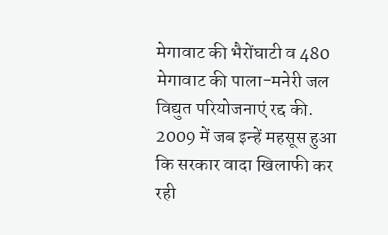मेगावाट की भैरोंघाटी व 480 मेगावाट की पाला-मनेरी जल विद्युत परियोजनाएं रद्द की. 2009 में जब इन्हें महसूस हुआ कि सरकार वादा खिलाफी कर रही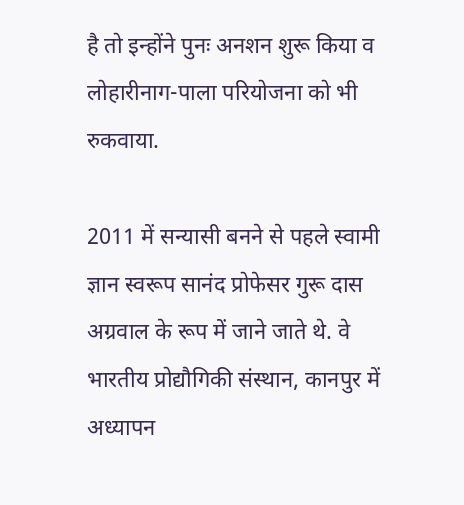है तो इन्होंने पुनः अनशन शुरू किया व लोहारीनाग-पाला परियोजना को भी रुकवाया.

2011 में सन्यासी बनने से पहले स्वामी ज्ञान स्वरूप सानंद प्रोफेसर गुरू दास अग्रवाल के रूप में जाने जाते थे. वे भारतीय प्रोद्यौगिकी संस्थान, कानपुर में अध्यापन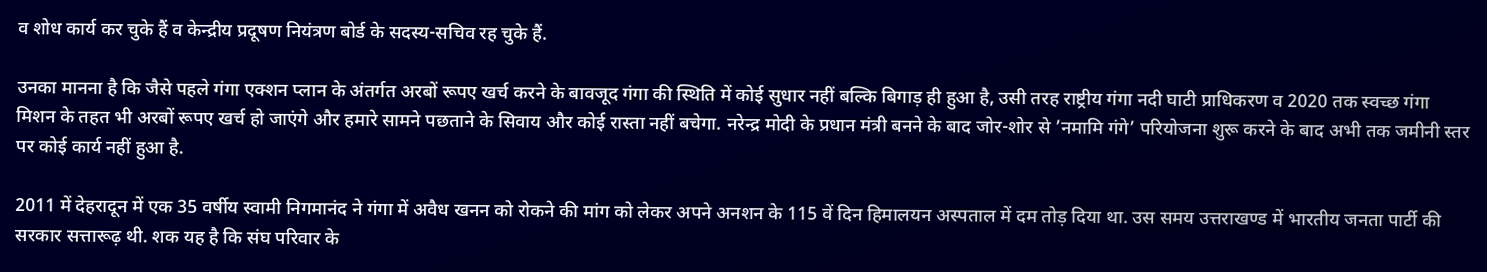व शोध कार्य कर चुके हैं व केन्द्रीय प्रदूषण नियंत्रण बोर्ड के सदस्य-सचिव रह चुके हैं.

उनका मानना है कि जैसे पहले गंगा एक्शन प्लान के अंतर्गत अरबों रूपए खर्च करने के बावजूद गंगा की स्थिति में कोई सुधार नहीं बल्कि बिगाड़ ही हुआ है, उसी तरह राष्ट्रीय गंगा नदी घाटी प्राधिकरण व 2020 तक स्वच्छ गंगा मिशन के तहत भी अरबों रूपए खर्च हो जाएंगे और हमारे सामने पछताने के सिवाय और कोई रास्ता नहीं बचेगा. नरेन्द्र मोदी के प्रधान मंत्री बनने के बाद जोर-शोर से ’नमामि गंगे’ परियोजना शुरू करने के बाद अभी तक जमीनी स्तर पर कोई कार्य नहीं हुआ है.

2011 में देहरादून में एक 35 वर्षीय स्वामी निगमानंद ने गंगा में अवैध खनन को रोकने की मांग को लेकर अपने अनशन के 115 वें दिन हिमालयन अस्पताल में दम तोड़ दिया था. उस समय उत्तराखण्ड में भारतीय जनता पार्टी की सरकार सत्तारूढ़ थी. शक यह है कि संघ परिवार के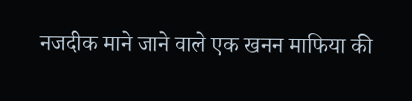नजदीक माने जाने वाले एक खनन माफिया की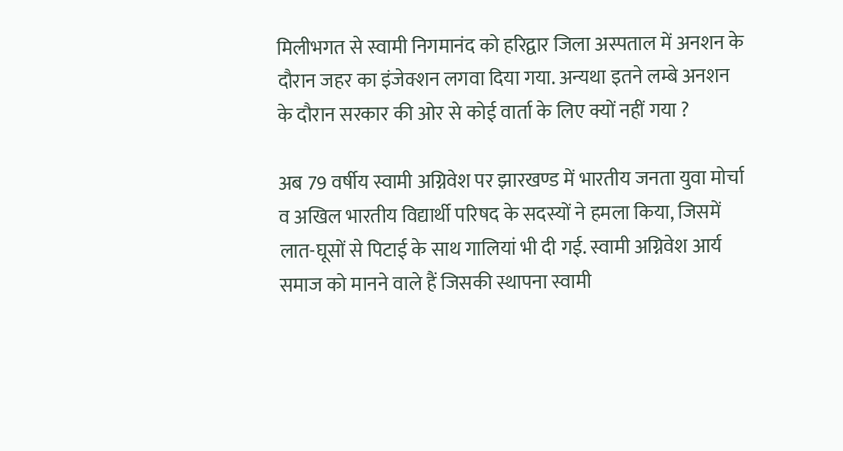मिलीभगत से स्वामी निगमानंद को हरिद्वार जिला अस्पताल में अनशन के दौरान जहर का इंजेक्शन लगवा दिया गया. अन्यथा इतने लम्बे अनशन के दौरान सरकार की ओर से कोई वार्ता के लिए क्यों नहीं गया ?

अब 79 वर्षीय स्वामी अग्निवेश पर झारखण्ड में भारतीय जनता युवा मोर्चा व अखिल भारतीय विद्यार्थी परिषद के सदस्यों ने हमला किया, जिसमें लात-घूसों से पिटाई के साथ गालियां भी दी गई. स्वामी अग्निवेश आर्य समाज को मानने वाले हैं जिसकी स्थापना स्वामी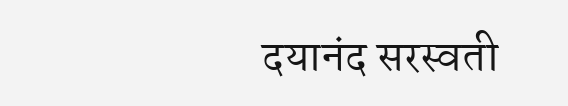दयानंद सरस्वती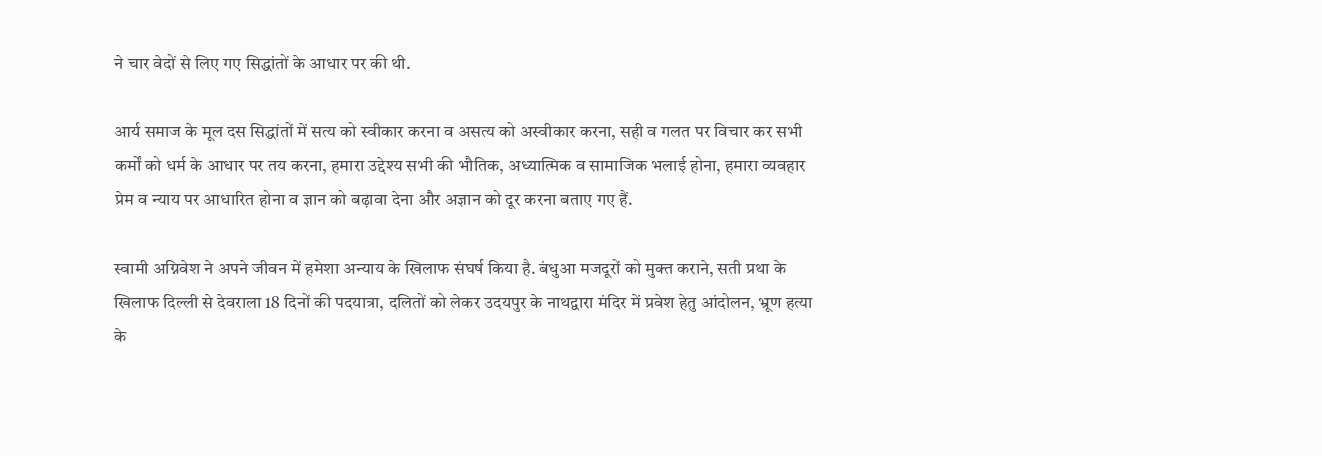ने चार वेदों से लिए गए सिद्धांतों के आधार पर की थी.

आर्य समाज के मूल दस सिद्धांतों में सत्य को स्वीकार करना व असत्य को अस्वीकार करना, सही व गलत पर विचार कर सभी कर्मों को धर्म के आधार पर तय करना, हमारा उद्देश्य सभी की भौतिक, अध्यात्मिक व सामाजिक भलाई होना, हमारा व्यवहार प्रेम व न्याय पर आधारित होना व ज्ञान को बढ़ावा देना और अज्ञान को दूर करना बताए गए हैं.

स्वामी अग्निवेश ने अपने जीवन में हमेशा अन्याय के खिलाफ संघर्ष किया है. बंधुआ मजदूरों को मुक्त कराने, सती प्रथा के खिलाफ दिल्ली से देवराला 18 दिनों की पदयात्रा, दलितों को लेकर उदयपुर के नाथद्वारा मंदिर में प्रवेश हेतु आंदोलन, भ्रूण हत्या के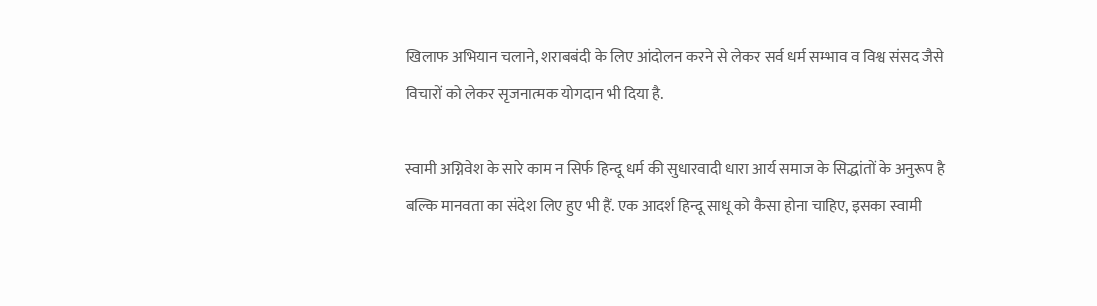खिलाफ अभियान चलाने, शराबबंदी के लिए आंदोलन करने से लेकर सर्व धर्म सम्भाव व विश्व संसद जैसे विचारों को लेकर सृजनात्मक योगदान भी दिया है.

स्वामी अग्निवेश के सारे काम न सिर्फ हिन्दू धर्म की सुधारवादी धारा आर्य समाज के सिद्धांतों के अनुरूप है बल्कि मानवता का संदेश लिए हुए भी हैं. एक आदर्श हिन्दू साधू को कैसा होना चाहिए, इसका स्वामी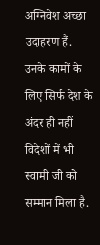अग्निवेश अच्छा उदाहरण हैं. उनके कामों के लिए सिर्फ देश के अंदर ही नहीं विदेशों में भी स्वामी जी को सम्मान मिला है.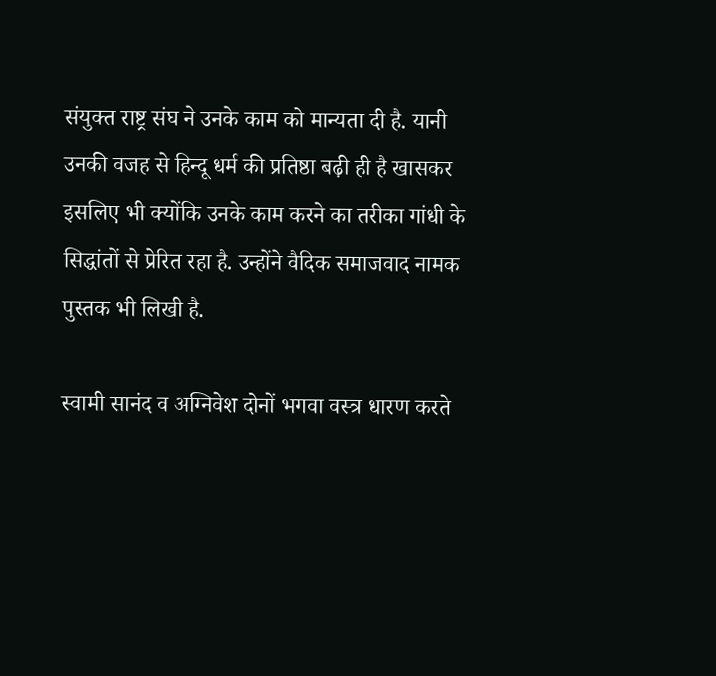संयुक्त राष्ट्र संघ ने उनके काम को मान्यता दी है. यानी उनकी वजह से हिन्दू धर्म की प्रतिष्ठा बढ़ी ही है खासकर इसलिए भी क्योंकि उनके काम करने का तरीका गांधी के सिद्धांतों से प्रेरित रहा है. उन्होंने वैदिक समाजवाद नामक पुस्तक भी लिखी है.

स्वामी सानंद व अग्निवेश दोनों भगवा वस्त्र धारण करते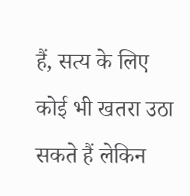हैं, सत्य के लिए कोई भी खतरा उठा सकते हैं लेकिन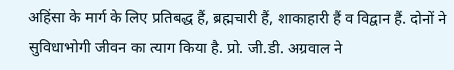अहिंसा के मार्ग के लिए प्रतिबद्ध हैं, ब्रह्मचारी हैं, शाकाहारी हैं व विद्वान हैं. दोनों ने सुविधाभोगी जीवन का त्याग किया है. प्रो. जी.डी. अग्रवाल ने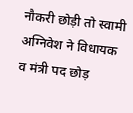नौकरी छोड़ी तो स्वामी अग्निवेश ने विधायक व मंत्री पद छोड़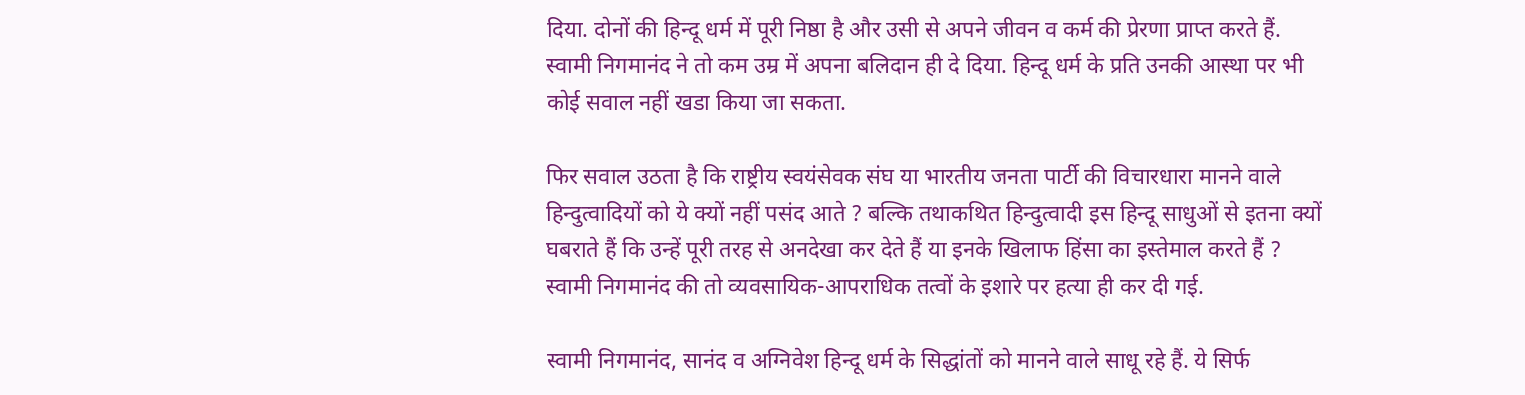दिया. दोनों की हिन्दू धर्म में पूरी निष्ठा है और उसी से अपने जीवन व कर्म की प्रेरणा प्राप्त करते हैं. स्वामी निगमानंद ने तो कम उम्र में अपना बलिदान ही दे दिया. हिन्दू धर्म के प्रति उनकी आस्था पर भी कोई सवाल नहीं खडा किया जा सकता.

फिर सवाल उठता है कि राष्ट्रीय स्वयंसेवक संघ या भारतीय जनता पार्टी की विचारधारा मानने वाले हिन्दुत्वादियों को ये क्यों नहीं पसंद आते ? बल्कि तथाकथित हिन्दुत्वादी इस हिन्दू साधुओं से इतना क्यों घबराते हैं कि उन्हें पूरी तरह से अनदेखा कर देते हैं या इनके खिलाफ हिंसा का इस्तेमाल करते हैं ? स्वामी निगमानंद की तो व्यवसायिक-आपराधिक तत्वों के इशारे पर हत्या ही कर दी गई.

स्वामी निगमानंद, सानंद व अग्निवेश हिन्दू धर्म के सिद्धांतों को मानने वाले साधू रहे हैं. ये सिर्फ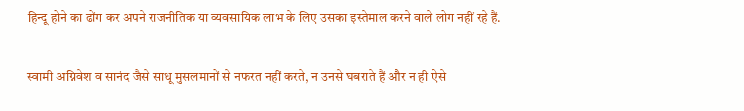हिन्दू होने का ढोंग कर अपने राजनीतिक या व्यवसायिक लाभ के लिए उसका इस्तेमाल करने वाले लोग नहीं रहे हैं.

स्वामी अग्निवेश व सानंद जैसे साधू मुसलमानों से नफरत नहीं करते, न उनसे घबराते हैं और न ही ऐसे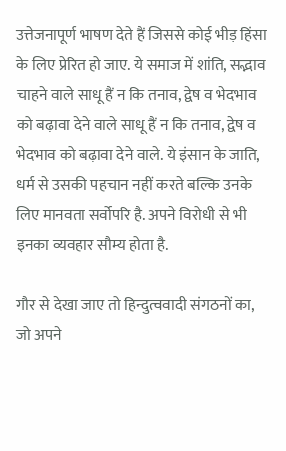उत्तेजनापूर्ण भाषण देते हैं जिससे कोई भीड़ हिंसा के लिए प्रेरित हो जाए. ये समाज में शांति, सद्भाव चाहने वाले साधू हैं न कि तनाव, द्वेष व भेदभाव को बढ़ावा देने वाले साधू हैं न कि तनाव, द्वेष व भेदभाव को बढ़ावा देने वाले. ये इंसान के जाति, धर्म से उसकी पहचान नहीं करते बल्कि उनके लिए मानवता सर्वोपरि है. अपने विरोधी से भी इनका व्यवहार सौम्य होता है.

गौर से देखा जाए तो हिन्दुत्ववादी संगठनों का, जो अपने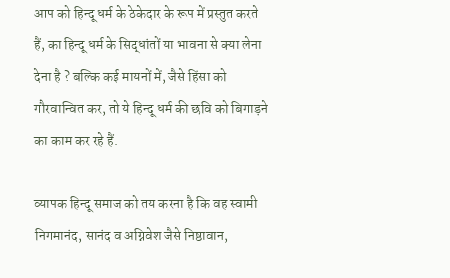आप को हिन्दू धर्म के ठेकेदार के रूप में प्रस्तुत करते हैं, का हिन्दू धर्म के सिद्धांतों या भावना से क्या लेना देना है ? बल्कि कई मायनों में, जैसे हिंसा को गौरवान्वित कर, तो ये हिन्दू धर्म की छवि को बिगाड़ने का काम कर रहे हैं.

व्यापक हिन्दू समाज को तय करना है कि वह स्वामी निगमानंद, सानंद व अग्निवेश जैसे निष्ठावान,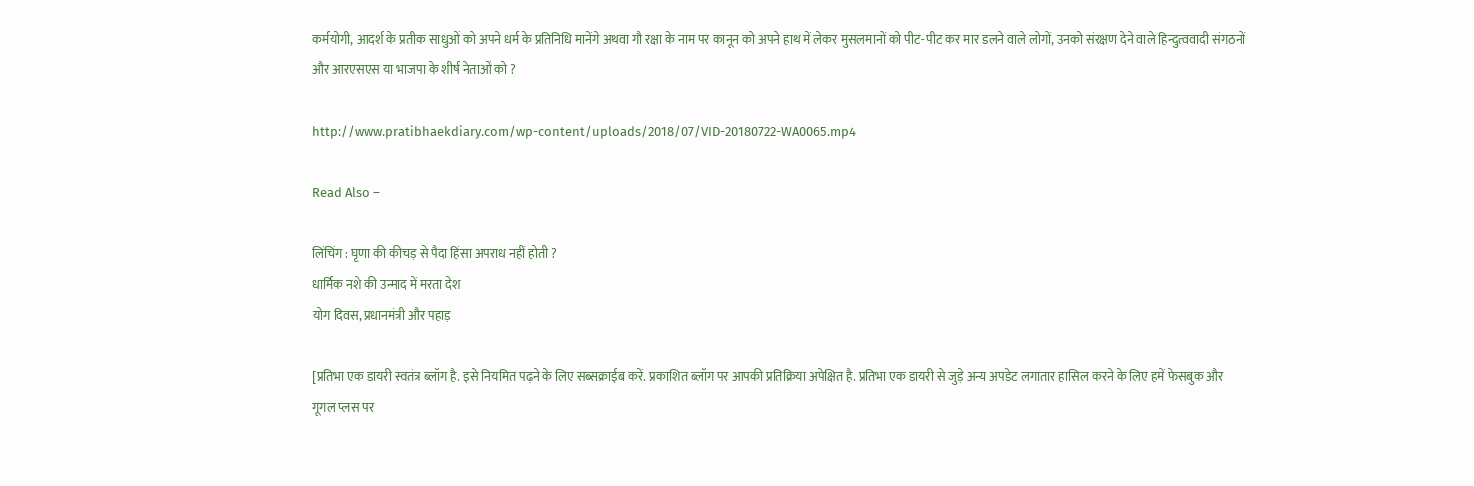कर्मयोगी, आदर्श के प्रतीक साधुओं को अपने धर्म के प्रतिनिधि मानेंगे अथवा गौ रक्षा के नाम पर कानून को अपने हाथ में लेकर मुसलमानों को पीट-पीट कर मार डलने वाले लोगों, उनको संरक्षण देने वाले हिन्दुत्ववादी संगठनों और आरएसएस या भाजपा के शीर्ष नेताओं को ?

http://www.pratibhaekdiary.com/wp-content/uploads/2018/07/VID-20180722-WA0065.mp4

Read Also –

लिंचिंग : घृणा की कीचड़ से पैदा हिंसा अपराध नहीं होती ?
धार्मिक नशे की उन्माद में मरता देश
योग दिवस, प्रधानमंत्री और पहाड़

[प्रतिभा एक डायरी स्वतंत्र ब्लॉग है. इसे नियमित पढ़ने के लिए सब्सक्राईब करें. प्रकाशित ब्लॉग पर आपकी प्रतिक्रिया अपेक्षित है. प्रतिभा एक डायरी से जुड़े अन्य अपडेट लगातार हासिल करने के लिए हमें फेसबुक और गूगल प्लस पर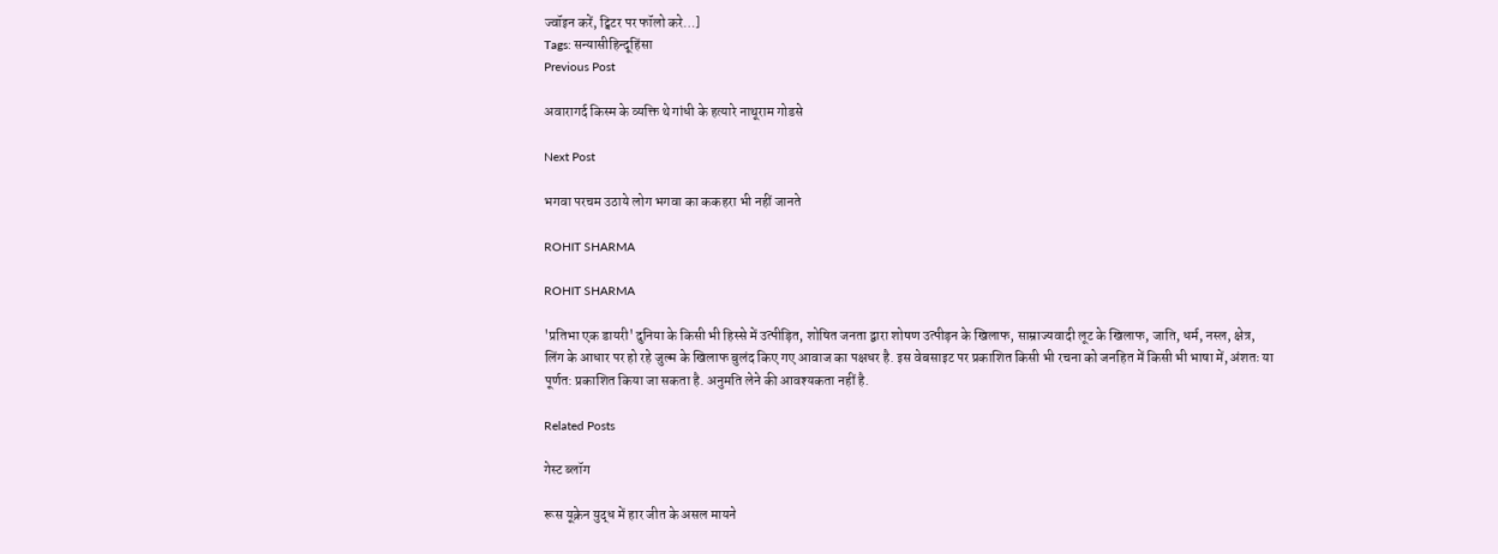ज्वॉइन करें, ट्विटर पर फॉलो करे…]
Tags: सन्यासीहिन्दूहिंसा
Previous Post

अवारागर्द किस्म के व्यक्ति थे गांधी के हत्यारे नाथूराम गोडसे

Next Post

भगवा परचम उठाये लोग भगवा का ककहरा भी नहीं जानते

ROHIT SHARMA

ROHIT SHARMA

'प्रतिभा एक डायरी' दुनिया के किसी भी हिस्से में उत्पीड़ित, शोषित जनता द्वारा शोषण उत्पीड़न के खिलाफ, साम्राज्यवादी लूट के खिलाफ, जाति, धर्म, नस्ल, क्षेत्र, लिंग के आधार पर हो रहे जुल्म के खिलाफ बुलंद किए गए आवाज का पक्षधर है. इस वेबसाइट पर प्रकाशित किसी भी रचना को जनहित में किसी भी भाषा में, अंशतः या पूर्णत: प्रकाशित किया जा सकता है. अनुमति लेने की आवश्यकता नहीं है.

Related Posts

गेस्ट ब्लॉग

रूस यूक्रेन युद्ध में हार जीत के असल मायने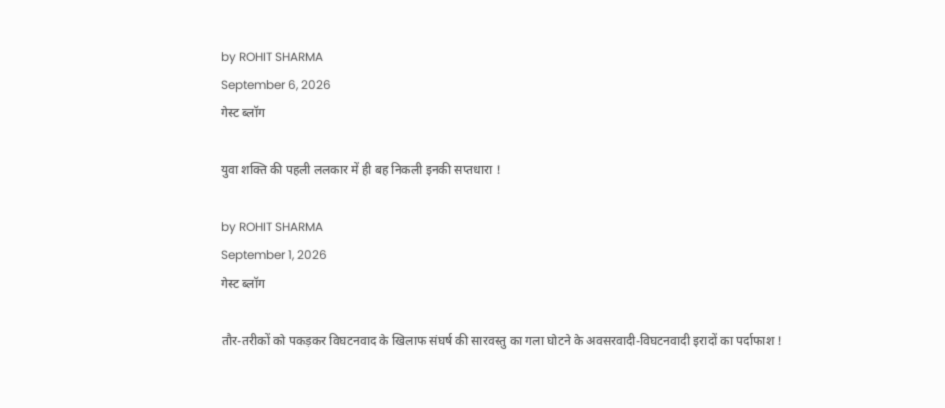by ROHIT SHARMA
September 6, 2026
गेस्ट ब्लॉग

युवा शक्ति की पहली ललकार में ही बह निकली इनकी सप्तधारा !

by ROHIT SHARMA
September 1, 2026
गेस्ट ब्लॉग

तौर-तरीकों को पकड़कर विघटनवाद के खिलाफ संघर्ष की सारवस्तु का गला घोटने के अवसरवादी-विघटनवादी इरादों का पर्दाफाश !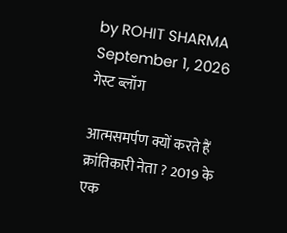by ROHIT SHARMA
September 1, 2026
गेस्ट ब्लॉग

आत्मसमर्पण क्यों करते हैं क्रांतिकारी नेता ? 2019 के एक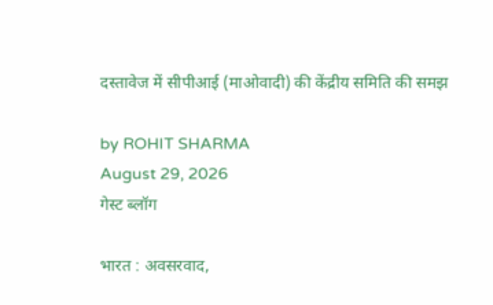दस्तावेज में सीपीआई (माओवादी) की केंद्रीय समिति की समझ

by ROHIT SHARMA
August 29, 2026
गेस्ट ब्लॉग

भारत : अवसरवाद,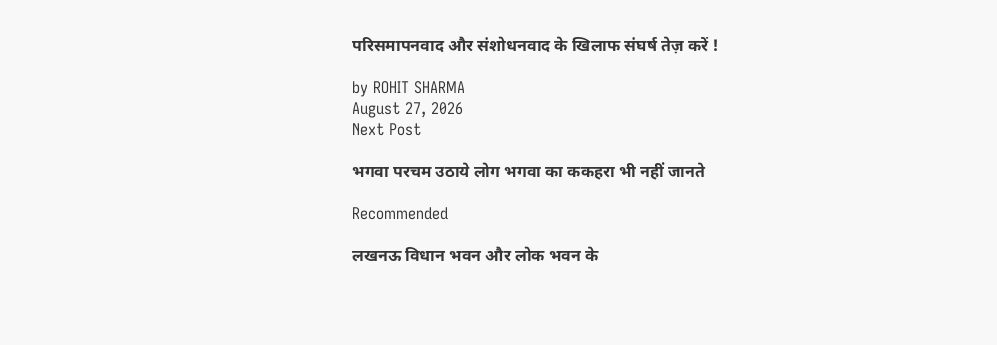परिसमापनवाद और संशोधनवाद के खिलाफ संघर्ष तेज़ करें !

by ROHIT SHARMA
August 27, 2026
Next Post

भगवा परचम उठाये लोग भगवा का ककहरा भी नहीं जानते

Recommended

लखनऊ विधान भवन और लोक भवन के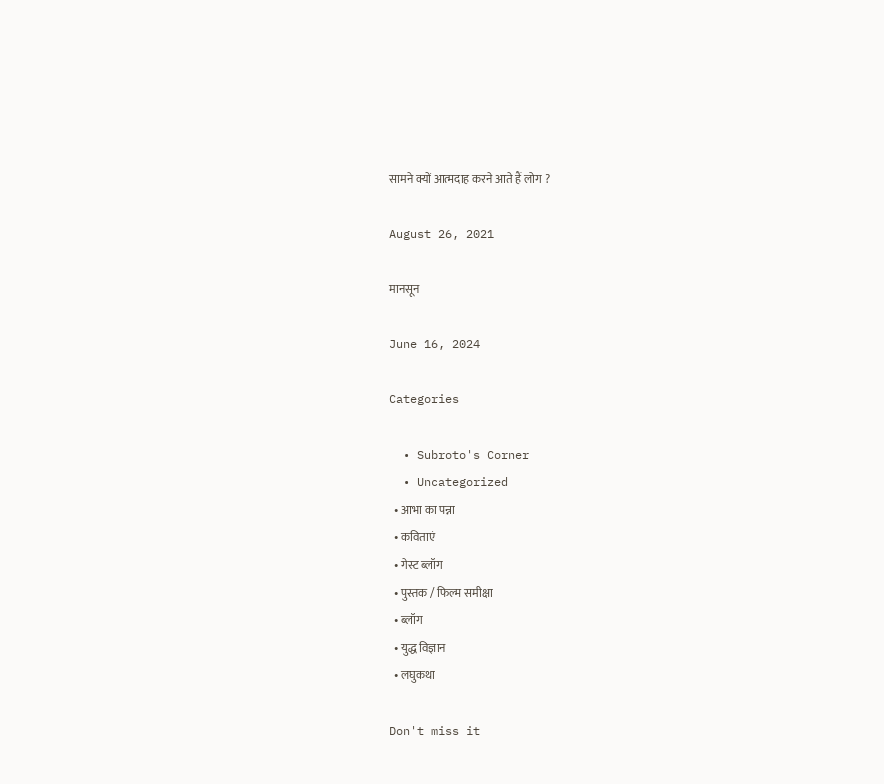सामने क्यों आत्मदाह करने आते हैं लोग ?

August 26, 2021

मानसून

June 16, 2024

Categories

  • Subroto's Corner
  • Uncategorized
  • आभा का पन्ना
  • कविताएं
  • गेस्ट ब्लॉग
  • पुस्तक / फिल्म समीक्षा
  • ब्लॉग
  • युद्ध विज्ञान
  • लघुकथा

Don't miss it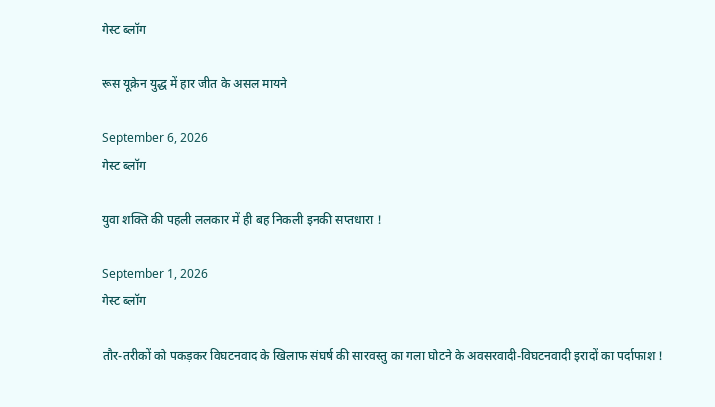गेस्ट ब्लॉग

रूस यूक्रेन युद्ध में हार जीत के असल मायने

September 6, 2026
गेस्ट ब्लॉग

युवा शक्ति की पहली ललकार में ही बह निकली इनकी सप्तधारा !

September 1, 2026
गेस्ट ब्लॉग

तौर-तरीकों को पकड़कर विघटनवाद के खिलाफ संघर्ष की सारवस्तु का गला घोटने के अवसरवादी-विघटनवादी इरादों का पर्दाफाश !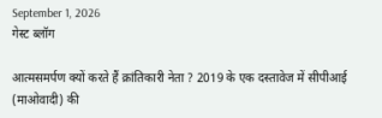September 1, 2026
गेस्ट ब्लॉग

आत्मसमर्पण क्यों करते हैं क्रांतिकारी नेता ? 2019 के एक दस्तावेज में सीपीआई (माओवादी) की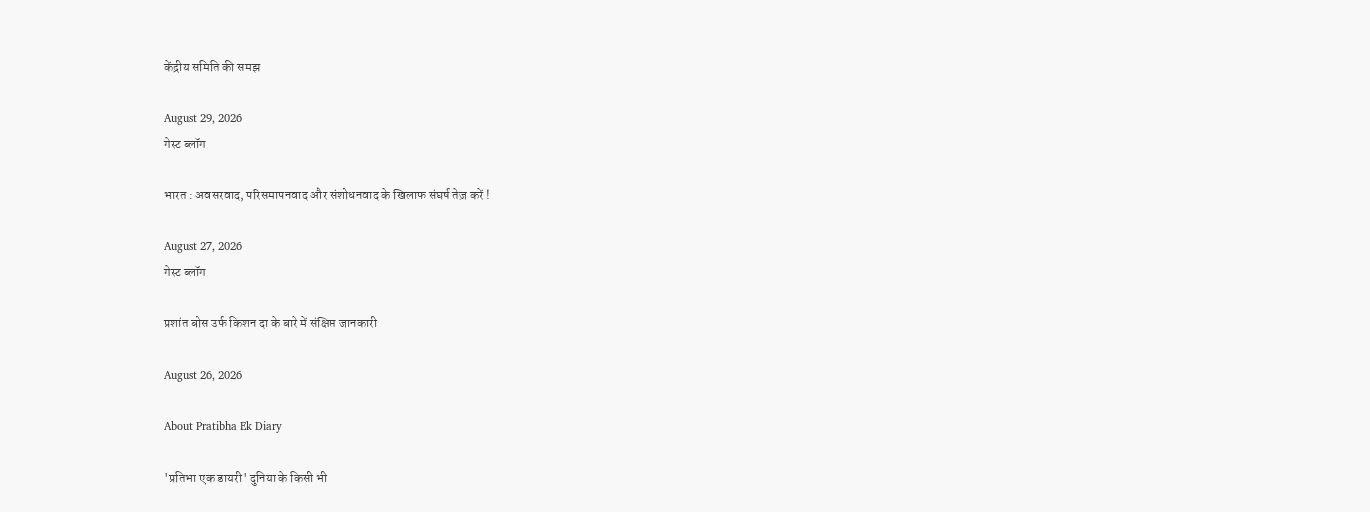केंद्रीय समिति की समझ

August 29, 2026
गेस्ट ब्लॉग

भारत : अवसरवाद, परिसमापनवाद और संशोधनवाद के खिलाफ संघर्ष तेज़ करें !

August 27, 2026
गेस्ट ब्लॉग

प्रशांत बोस उर्फ किशन दा के बारे में संक्षिप्त जानकारी

August 26, 2026

About Pratibha Ek Diary

'प्रतिभा एक डायरी' दुनिया के किसी भी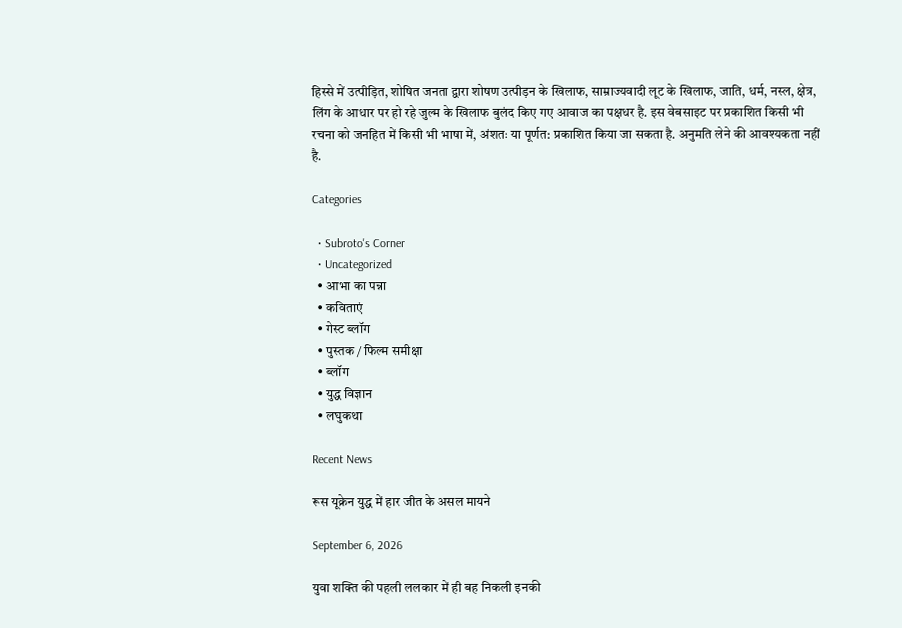हिस्से में उत्पीड़ित, शोषित जनता द्वारा शोषण उत्पीड़न के खिलाफ, साम्राज्यवादी लूट के खिलाफ, जाति, धर्म, नस्ल, क्षेत्र, लिंग के आधार पर हो रहे जुल्म के खिलाफ बुलंद किए गए आवाज का पक्षधर है. इस वेबसाइट पर प्रकाशित किसी भी रचना को जनहित में किसी भी भाषा में, अंशतः या पूर्णत: प्रकाशित किया जा सकता है. अनुमति लेने की आवश्यकता नहीं है.

Categories

  • Subroto's Corner
  • Uncategorized
  • आभा का पन्ना
  • कविताएं
  • गेस्ट ब्लॉग
  • पुस्तक / फिल्म समीक्षा
  • ब्लॉग
  • युद्ध विज्ञान
  • लघुकथा

Recent News

रूस यूक्रेन युद्ध में हार जीत के असल मायने

September 6, 2026

युवा शक्ति की पहली ललकार में ही बह निकली इनकी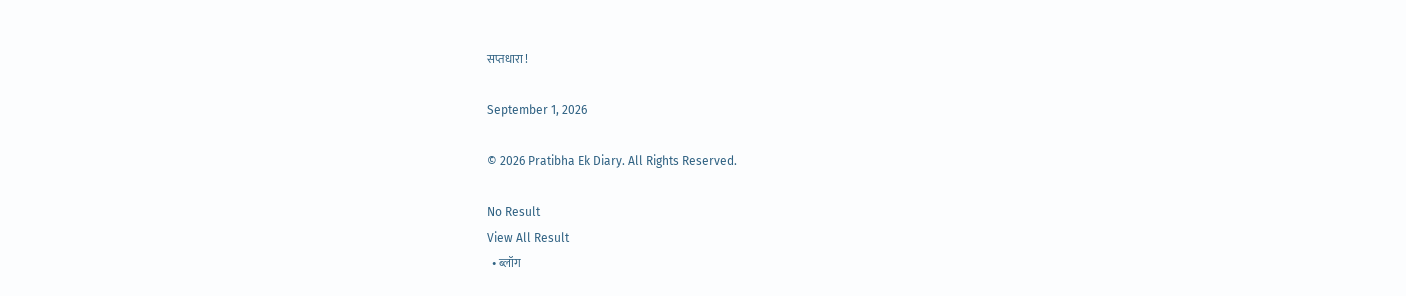सप्तधारा !

September 1, 2026

© 2026 Pratibha Ek Diary. All Rights Reserved.

No Result
View All Result
  • ब्लॉग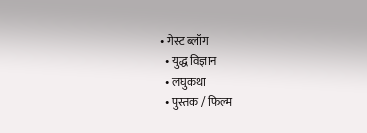• गेस्ट ब्लॉग
  • युद्ध विज्ञान
  • लघुकथा
  • पुस्तक / फिल्म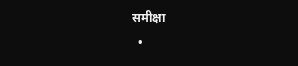समीक्षा
  •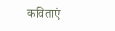कविताएं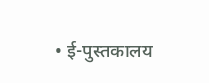• ई-पुस्तकालय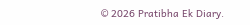© 2026 Pratibha Ek Diary.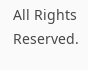All Rights Reserved.